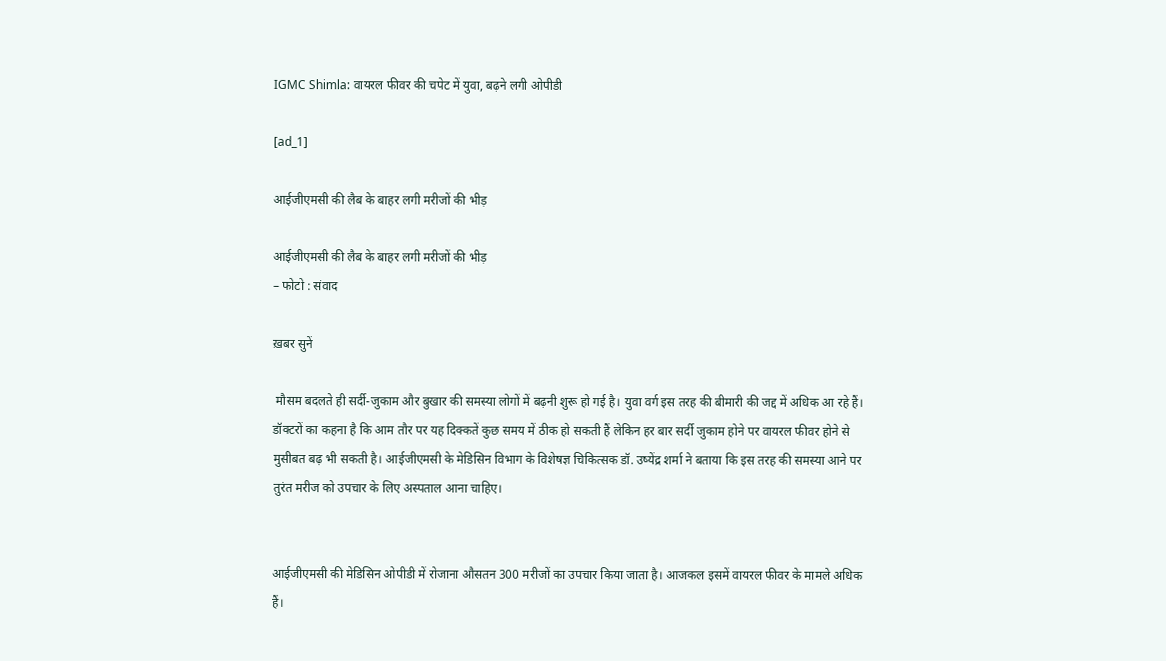IGMC Shimla: वायरल फीवर की चपेट में युवा, बढ़ने लगी ओपीडी

[ad_1]

आईजीएमसी की लैब के बाहर लगी मरीजों की भीड़

आईजीएमसी की लैब के बाहर लगी मरीजों की भीड़
– फोटो : संवाद

ख़बर सुनें

 मौसम बदलते ही सर्दी-जुकाम और बुखार की समस्या लोगों में बढ़नी शुरू हो गई है। युवा वर्ग इस तरह की बीमारी की जद्द में अधिक आ रहे हैं। डॉक्टरों का कहना है कि आम तौर पर यह दिक्कतें कुछ समय में ठीक हो सकती हैं लेकिन हर बार सर्दी जुकाम होने पर वायरल फीवर होने से मुसीबत बढ़ भी सकती है। आईजीएमसी के मेडिसिन विभाग के विशेषज्ञ चिकित्सक डॉ. उष्येंद्र शर्मा ने बताया कि इस तरह की समस्या आने पर तुरंत मरीज को उपचार के लिए अस्पताल आना चाहिए।


आईजीएमसी की मेडिसिन ओपीडी में रोजाना औसतन 300 मरीजों का उपचार किया जाता है। आजकल इसमें वायरल फीवर के मामले अधिक हैं।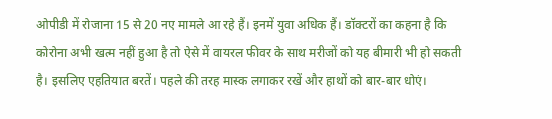ओपीडी में रोजाना 15 से 20 नए मामले आ रहे हैं। इनमें युवा अधिक हैं। डॉक्टरों का कहना है कि कोरोना अभी खत्म नहीं हुआ है तो ऐसे में वायरल फीवर के साथ मरीजों को यह बीमारी भी हो सकती है। इसलिए एहतियात बरतें। पहले की तरह मास्क लगाकर रखें और हाथों को बार-बार धोएं।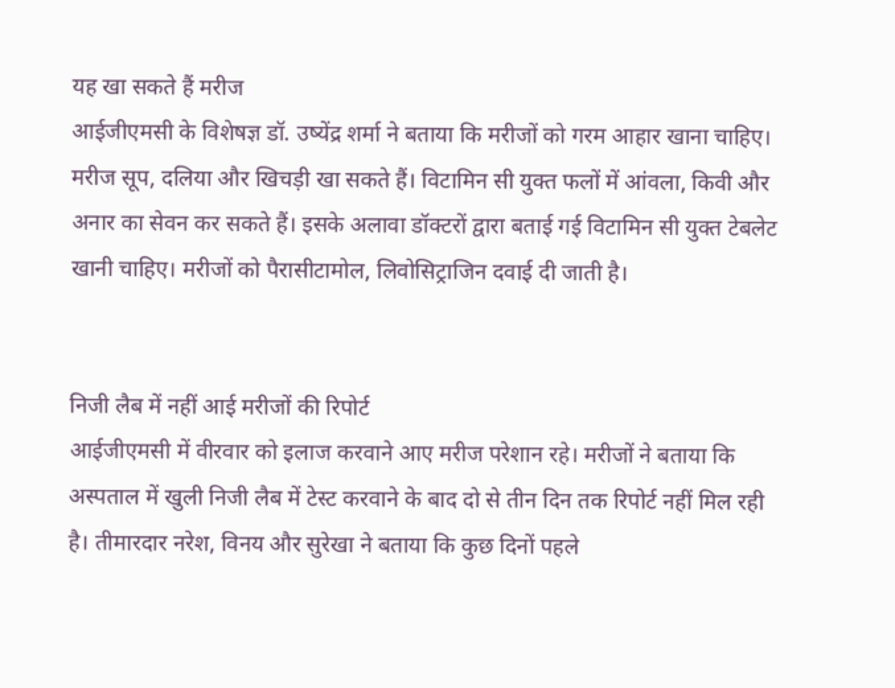यह खा सकते हैं मरीज
आईजीएमसी के विशेषज्ञ डॉ. उष्येंद्र शर्मा ने बताया कि मरीजों को गरम आहार खाना चाहिए। मरीज सूप, दलिया और खिचड़ी खा सकते हैं। विटामिन सी युक्त फलों में आंवला, किवी और अनार का सेवन कर सकते हैं। इसके अलावा डॉक्टरों द्वारा बताई गई विटामिन सी युक्त टेबलेट खानी चाहिए। मरीजों को पैरासीटामोल, लिवोसिट्राजिन दवाई दी जाती है।


निजी लैब में नहीं आई मरीजों की रिपोर्ट
आईजीएमसी में वीरवार को इलाज करवाने आए मरीज परेशान रहे। मरीजों ने बताया कि अस्पताल में खुली निजी लैब में टेस्ट करवाने के बाद दो से तीन दिन तक रिपोर्ट नहीं मिल रही है। तीमारदार नरेश, विनय और सुरेखा ने बताया कि कुछ दिनों पहले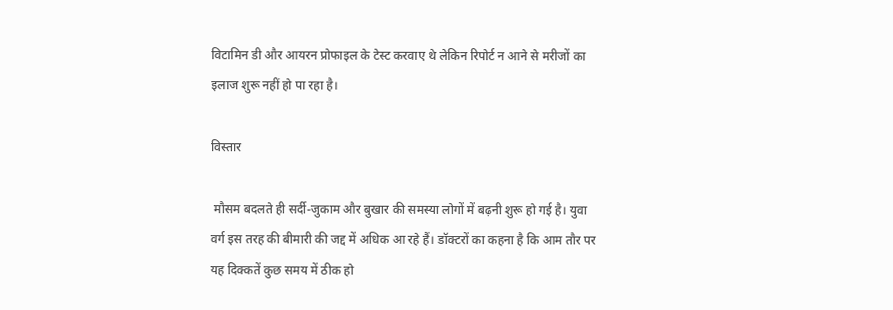विटामिन डी और आयरन प्रोफाइल के टेस्ट करवाए थे लेकिन रिपोर्ट न आने से मरीजों का इलाज शुरू नहीं हो पा रहा है।

विस्तार

 मौसम बदलते ही सर्दी-जुकाम और बुखार की समस्या लोगों में बढ़नी शुरू हो गई है। युवा वर्ग इस तरह की बीमारी की जद्द में अधिक आ रहे हैं। डॉक्टरों का कहना है कि आम तौर पर यह दिक्कतें कुछ समय में ठीक हो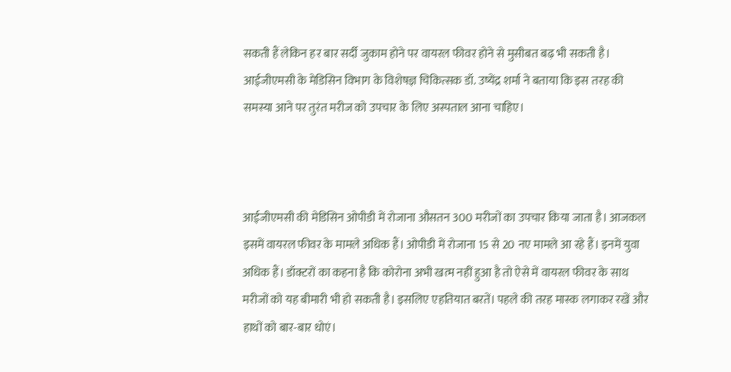सकती हैं लेकिन हर बार सर्दी जुकाम होने पर वायरल फीवर होने से मुसीबत बढ़ भी सकती है। आईजीएमसी के मेडिसिन विभाग के विशेषज्ञ चिकित्सक डॉ. उष्येंद्र शर्मा ने बताया कि इस तरह की समस्या आने पर तुरंत मरीज को उपचार के लिए अस्पताल आना चाहिए।



आईजीएमसी की मेडिसिन ओपीडी में रोजाना औसतन 300 मरीजों का उपचार किया जाता है। आजकल इसमें वायरल फीवर के मामले अधिक हैं। ओपीडी में रोजाना 15 से 20 नए मामले आ रहे हैं। इनमें युवा अधिक हैं। डॉक्टरों का कहना है कि कोरोना अभी खत्म नहीं हुआ है तो ऐसे में वायरल फीवर के साथ मरीजों को यह बीमारी भी हो सकती है। इसलिए एहतियात बरतें। पहले की तरह मास्क लगाकर रखें और हाथों को बार-बार धोएं।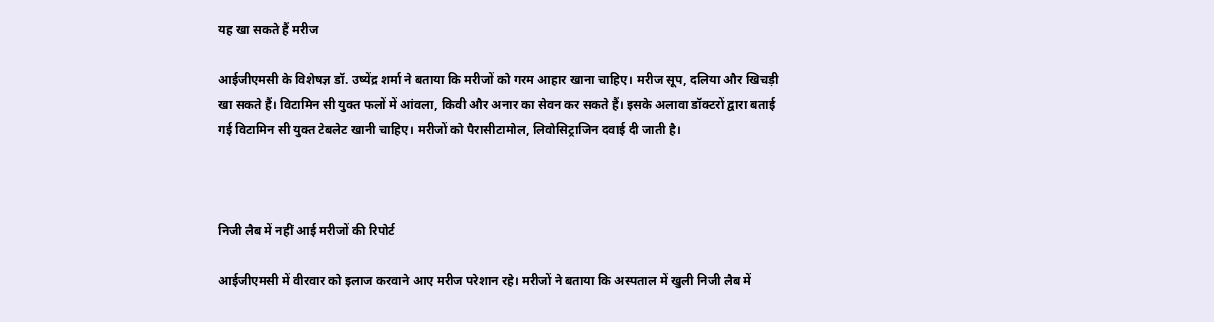यह खा सकते हैं मरीज

आईजीएमसी के विशेषज्ञ डॉ. उष्येंद्र शर्मा ने बताया कि मरीजों को गरम आहार खाना चाहिए। मरीज सूप, दलिया और खिचड़ी खा सकते हैं। विटामिन सी युक्त फलों में आंवला, किवी और अनार का सेवन कर सकते हैं। इसके अलावा डॉक्टरों द्वारा बताई गई विटामिन सी युक्त टेबलेट खानी चाहिए। मरीजों को पैरासीटामोल, लिवोसिट्राजिन दवाई दी जाती है।



निजी लैब में नहीं आई मरीजों की रिपोर्ट

आईजीएमसी में वीरवार को इलाज करवाने आए मरीज परेशान रहे। मरीजों ने बताया कि अस्पताल में खुली निजी लैब में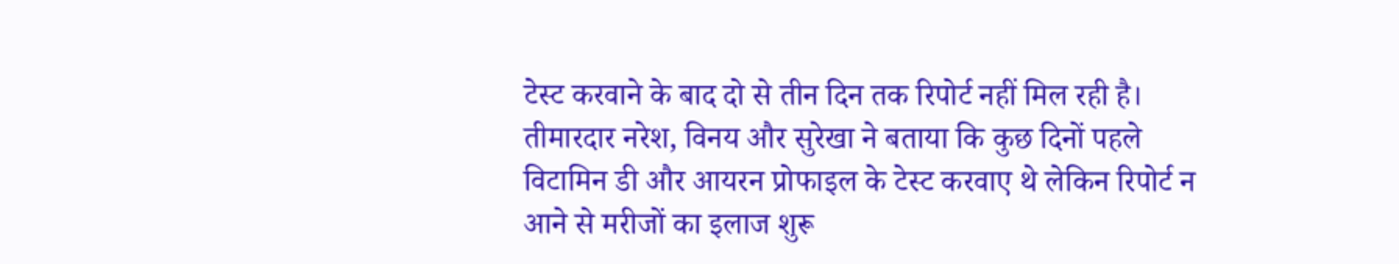टेस्ट करवाने के बाद दो से तीन दिन तक रिपोर्ट नहीं मिल रही है। तीमारदार नरेश, विनय और सुरेखा ने बताया कि कुछ दिनों पहले विटामिन डी और आयरन प्रोफाइल के टेस्ट करवाए थे लेकिन रिपोर्ट न आने से मरीजों का इलाज शुरू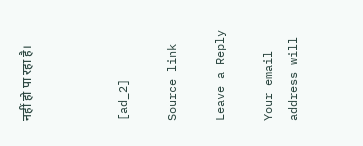नहीं हो पा रहा है।



[ad_2]

Source link

Leave a Reply

Your email address will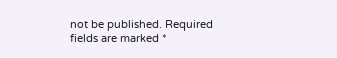not be published. Required fields are marked *